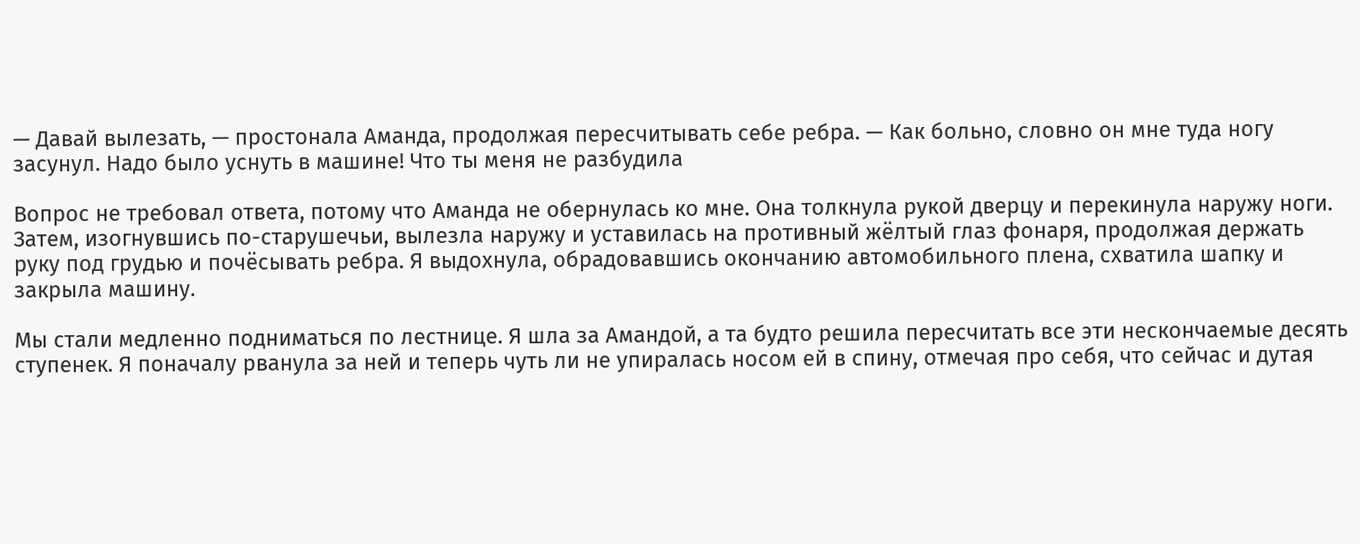— Давай вылезать, — простонала Аманда, продолжая пересчитывать себе ребра. — Как больно, словно он мне туда ногу засунул. Надо было уснуть в машине! Что ты меня не разбудила

Вопрос не требовал ответа, потому что Аманда не обернулась ко мне. Она толкнула рукой дверцу и перекинула наружу ноги. Затем, изогнувшись по-старушечьи, вылезла наружу и уставилась на противный жёлтый глаз фонаря, продолжая держать руку под грудью и почёсывать ребра. Я выдохнула, обрадовавшись окончанию автомобильного плена, схватила шапку и закрыла машину.

Мы стали медленно подниматься по лестнице. Я шла за Амандой, а та будто решила пересчитать все эти нескончаемые десять ступенек. Я поначалу рванула за ней и теперь чуть ли не упиралась носом ей в спину, отмечая про себя, что сейчас и дутая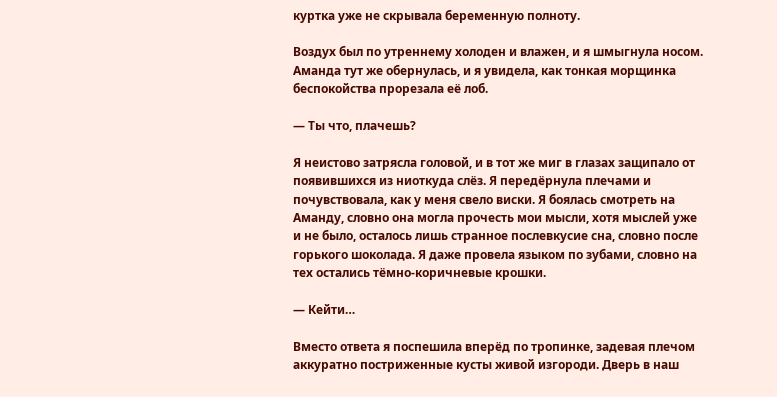куртка уже не скрывала беременную полноту.

Воздух был по утреннему холоден и влажен, и я шмыгнула носом. Аманда тут же обернулась, и я увидела, как тонкая морщинка беспокойства прорезала её лоб.

— Ты что, плачешь?

Я неистово затрясла головой, и в тот же миг в глазах защипало от появившихся из ниоткуда слёз. Я передёрнула плечами и почувствовала, как у меня свело виски. Я боялась смотреть на Аманду, словно она могла прочесть мои мысли, хотя мыслей уже и не было, осталось лишь странное послевкусие сна, словно после горького шоколада. Я даже провела языком по зубами, словно на тех остались тёмно-коричневые крошки.

— Кейти…

Вместо ответа я поспешила вперёд по тропинке, задевая плечом аккуратно постриженные кусты живой изгороди. Дверь в наш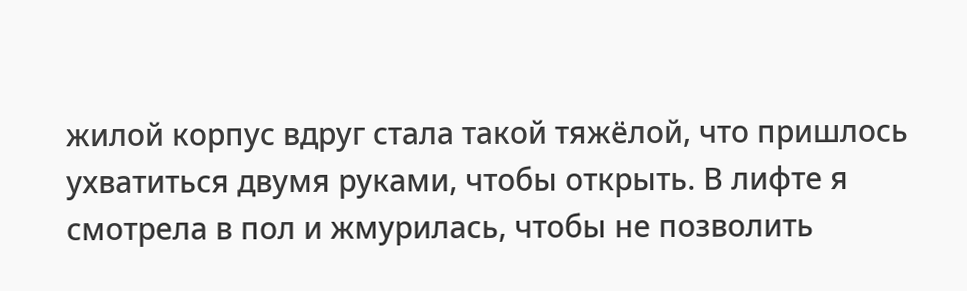жилой корпус вдруг стала такой тяжёлой, что пришлось ухватиться двумя руками, чтобы открыть. В лифте я смотрела в пол и жмурилась, чтобы не позволить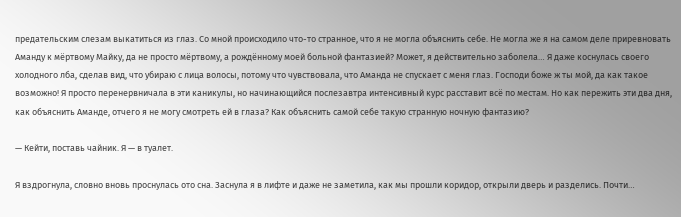предательским слезам выкатиться из глаз. Со мной происходило что-то странное, что я не могла объяснить себе. Не могла же я на самом деле приревновать Аманду к мёртвому Майку, да не просто мёртвому, а рождённому моей больной фантазией? Может, я действительно заболела… Я даже коснулась своего холодного лба, сделав вид, что убираю с лица волосы, потому что чувствовала, что Аманда не спускает с меня глаз. Господи боже ж ты мой, да как такое возможно! Я просто перенервничала в эти каникулы, но начинающийся послезавтра интенсивный курс расставит всё по местам. Но как пережить эти два дня, как объяснить Аманде, отчего я не могу смотреть ей в глаза? Как объяснить самой себе такую странную ночную фантазию?

— Кейти, поставь чайник. Я — в туалет.

Я вздрогнула, словно вновь проснулась ото сна. Заснула я в лифте и даже не заметила, как мы прошли коридор, открыли дверь и разделись. Почти…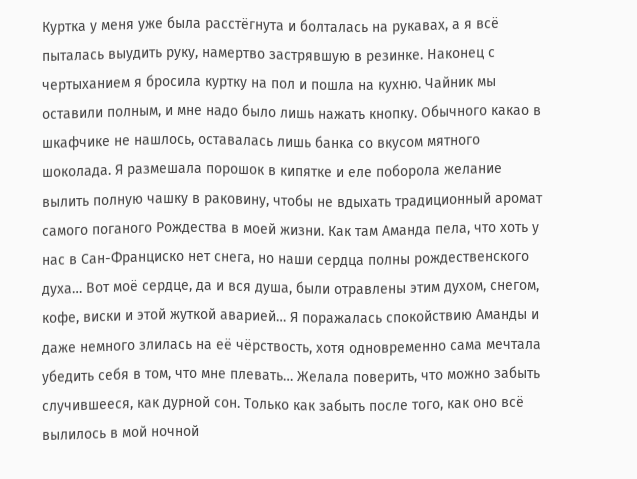Куртка у меня уже была расстёгнута и болталась на рукавах, а я всё пыталась выудить руку, намертво застрявшую в резинке. Наконец с чертыханием я бросила куртку на пол и пошла на кухню. Чайник мы оставили полным, и мне надо было лишь нажать кнопку. Обычного какао в шкафчике не нашлось, оставалась лишь банка со вкусом мятного шоколада. Я размешала порошок в кипятке и еле поборола желание вылить полную чашку в раковину, чтобы не вдыхать традиционный аромат самого поганого Рождества в моей жизни. Как там Аманда пела, что хоть у нас в Сан-Франциско нет снега, но наши сердца полны рождественского духа… Вот моё сердце, да и вся душа, были отравлены этим духом, снегом, кофе, виски и этой жуткой аварией… Я поражалась спокойствию Аманды и даже немного злилась на её чёрствость, хотя одновременно сама мечтала убедить себя в том, что мне плевать… Желала поверить, что можно забыть случившееся, как дурной сон. Только как забыть после того, как оно всё вылилось в мой ночной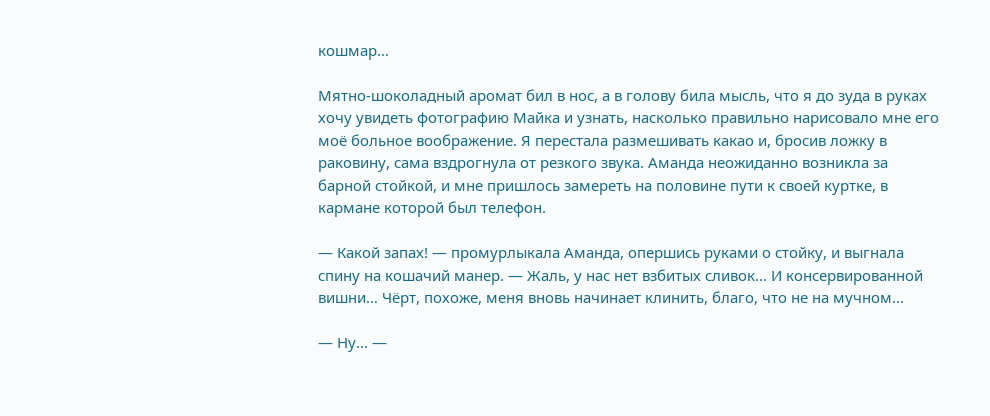кошмар…

Мятно-шоколадный аромат бил в нос, а в голову била мысль, что я до зуда в руках хочу увидеть фотографию Майка и узнать, насколько правильно нарисовало мне его моё больное воображение. Я перестала размешивать какао и, бросив ложку в раковину, сама вздрогнула от резкого звука. Аманда неожиданно возникла за барной стойкой, и мне пришлось замереть на половине пути к своей куртке, в кармане которой был телефон.

— Какой запах! — промурлыкала Аманда, опершись руками о стойку, и выгнала спину на кошачий манер. — Жаль, у нас нет взбитых сливок… И консервированной вишни… Чёрт, похоже, меня вновь начинает клинить, благо, что не на мучном…

— Ну… —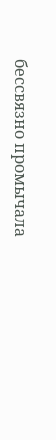бессвязно промычала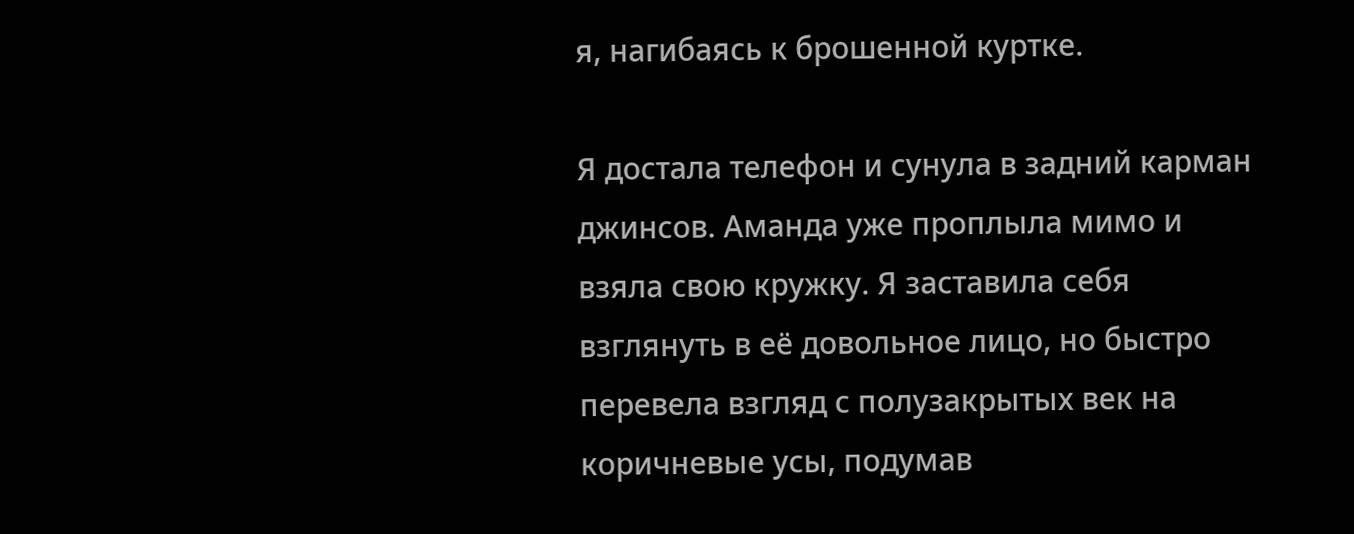я, нагибаясь к брошенной куртке.

Я достала телефон и сунула в задний карман джинсов. Аманда уже проплыла мимо и взяла свою кружку. Я заставила себя взглянуть в её довольное лицо, но быстро перевела взгляд с полузакрытых век на коричневые усы, подумав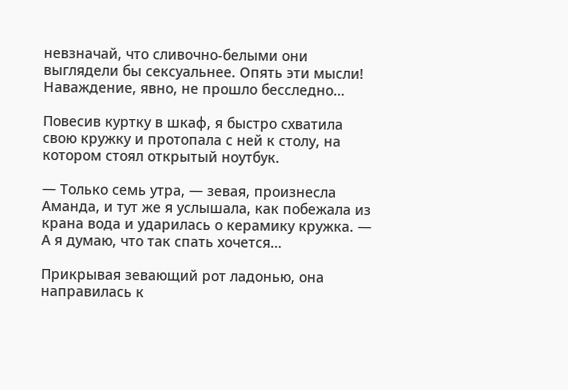невзначай, что сливочно-белыми они выглядели бы сексуальнее. Опять эти мысли! Наваждение, явно, не прошло бесследно…

Повесив куртку в шкаф, я быстро схватила свою кружку и протопала с ней к столу, на котором стоял открытый ноутбук.

— Только семь утра, — зевая, произнесла Аманда, и тут же я услышала, как побежала из крана вода и ударилась о керамику кружка. — А я думаю, что так спать хочется…

Прикрывая зевающий рот ладонью, она направилась к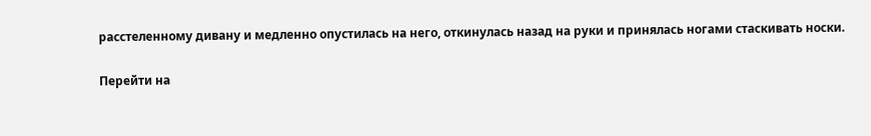расстеленному дивану и медленно опустилась на него, откинулась назад на руки и принялась ногами стаскивать носки.

Перейти на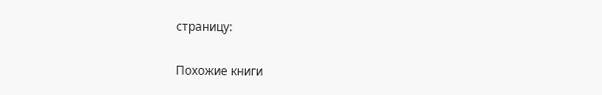страницу:

Похожие книги